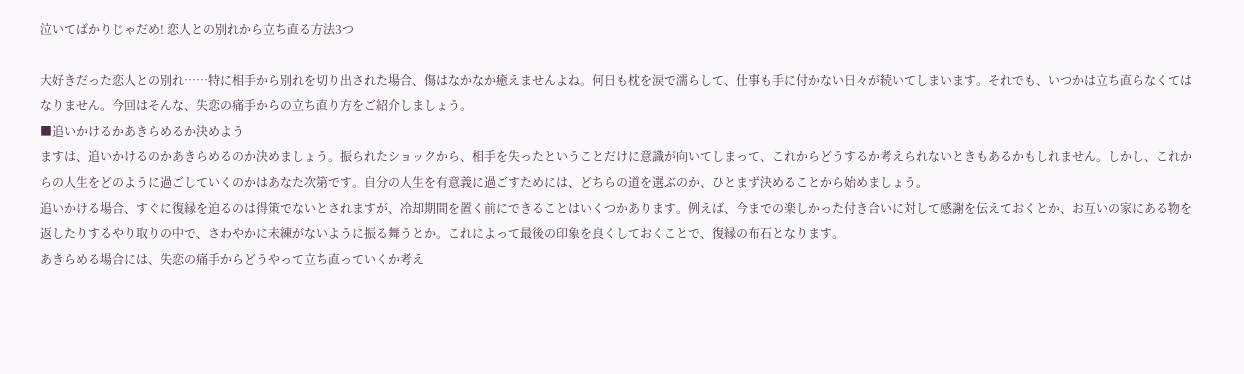泣いてばかりじゃだめ! 恋人との別れから立ち直る方法3つ

大好きだった恋人との別れ……特に相手から別れを切り出された場合、傷はなかなか癒えませんよね。何日も枕を涙で濡らして、仕事も手に付かない日々が続いてしまいます。それでも、いつかは立ち直らなくてはなりません。今回はそんな、失恋の痛手からの立ち直り方をご紹介しましょう。
■追いかけるかあきらめるか決めよう
ますは、追いかけるのかあきらめるのか決めましょう。振られたショックから、相手を失ったということだけに意識が向いてしまって、これからどうするか考えられないときもあるかもしれません。しかし、これからの人生をどのように過ごしていくのかはあなた次第です。自分の人生を有意義に過ごすためには、どちらの道を選ぶのか、ひとまず決めることから始めましょう。
追いかける場合、すぐに復縁を迫るのは得策でないとされますが、冷却期間を置く前にできることはいくつかあります。例えば、今までの楽しかった付き合いに対して感謝を伝えておくとか、お互いの家にある物を返したりするやり取りの中で、さわやかに未練がないように振る舞うとか。これによって最後の印象を良くしておくことで、復縁の布石となります。
あきらめる場合には、失恋の痛手からどうやって立ち直っていくか考え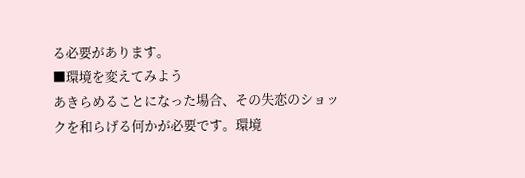る必要があります。
■環境を変えてみよう
あきらめることになった場合、その失恋のショックを和らげる何かが必要です。環境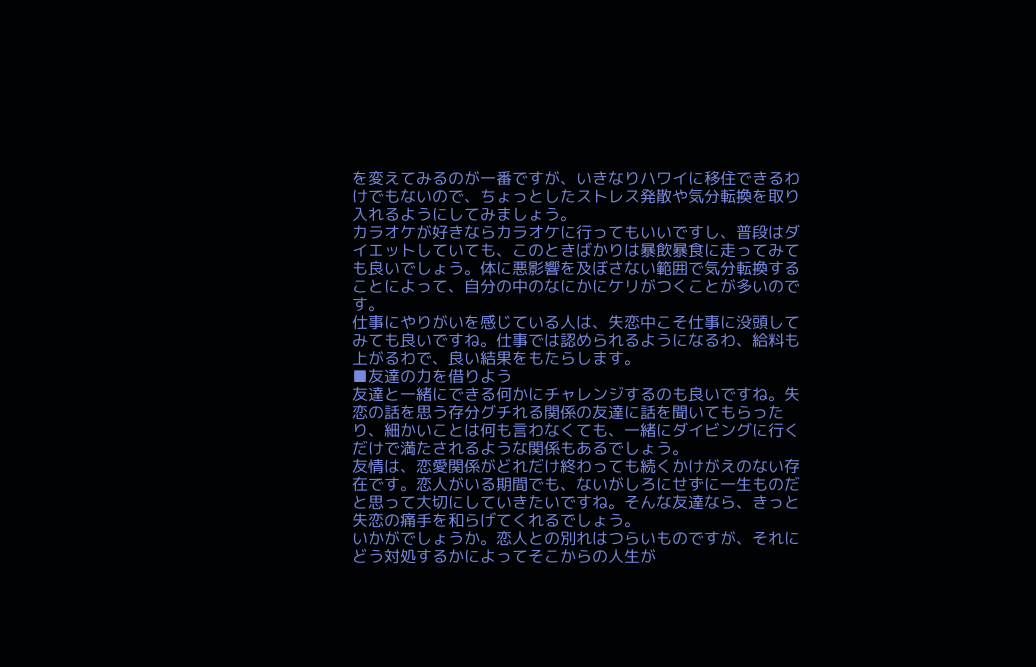を変えてみるのが一番ですが、いきなりハワイに移住できるわけでもないので、ちょっとしたストレス発散や気分転換を取り入れるようにしてみましょう。
カラオケが好きならカラオケに行ってもいいですし、普段はダイエットしていても、このときばかりは暴飲暴食に走ってみても良いでしょう。体に悪影響を及ぼさない範囲で気分転換することによって、自分の中のなにかにケリがつくことが多いのです。
仕事にやりがいを感じている人は、失恋中こそ仕事に没頭してみても良いですね。仕事では認められるようになるわ、給料も上がるわで、良い結果をもたらします。
■友達の力を借りよう
友達と一緒にできる何かにチャレンジするのも良いですね。失恋の話を思う存分グチれる関係の友達に話を聞いてもらったり、細かいことは何も言わなくても、一緒にダイビングに行くだけで満たされるような関係もあるでしょう。
友情は、恋愛関係がどれだけ終わっても続くかけがえのない存在です。恋人がいる期間でも、ないがしろにせずに一生ものだと思って大切にしていきたいですね。そんな友達なら、きっと失恋の痛手を和らげてくれるでしょう。
いかがでしょうか。恋人との別れはつらいものですが、それにどう対処するかによってそこからの人生が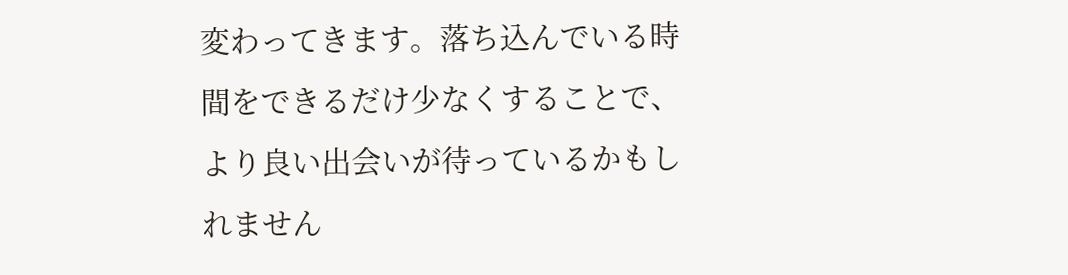変わってきます。落ち込んでいる時間をできるだけ少なくすることで、より良い出会いが待っているかもしれません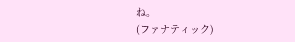ね。
(ファナティック)